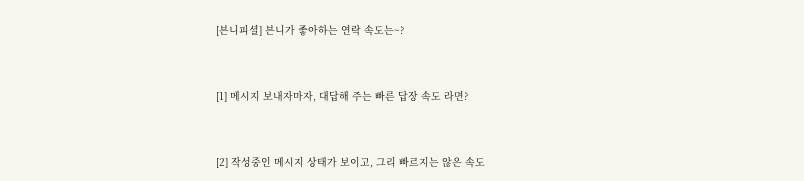[븐니피셜] 븐니가 좋아하는 연락 속도는~?


[1] 메시지 보내자마자, 대답해 주는 빠른 답장 속도 라면?


[2] 작성중인 메시지 상태가 보이고, 그리 빠르지는 않은 속도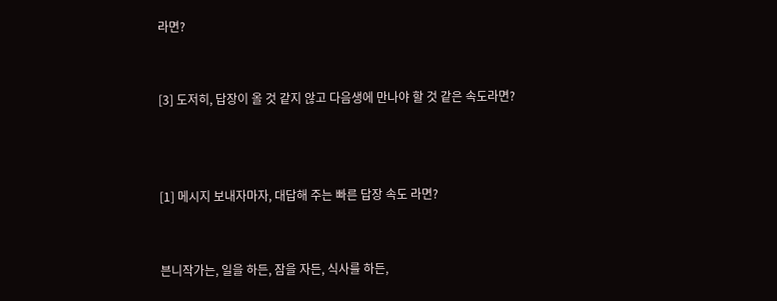라면?


[3] 도저히, 답장이 올 것 같지 않고 다음생에 만나야 할 것 같은 속도라면?



[1] 메시지 보내자마자, 대답해 주는 빠른 답장 속도 라면?


븐니작가는, 일을 하든, 잠을 자든, 식사를 하든,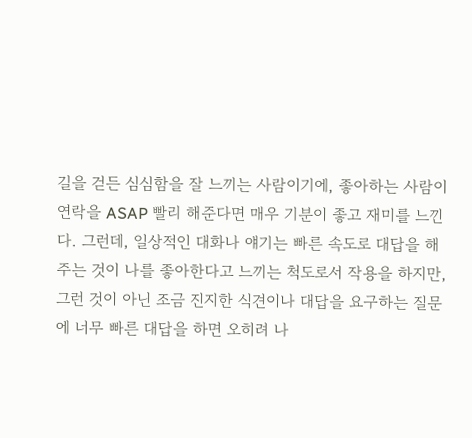길을 걷든 심심함을 잘 느끼는 사람이기에, 좋아하는 사람이 연락을 ASAP 빨리 해준다면 매우 기분이 좋고 재미를 느낀다. 그런데, 일상적인 대화나 얘기는 빠른 속도로 대답을 해 주는 것이 나를 좋아한다고 느끼는 척도로서 작용을 하지만, 그런 것이 아닌 조금 진지한 식견이나 대답을 요구하는 질문에 너무 빠른 대답을 하면 오히려 나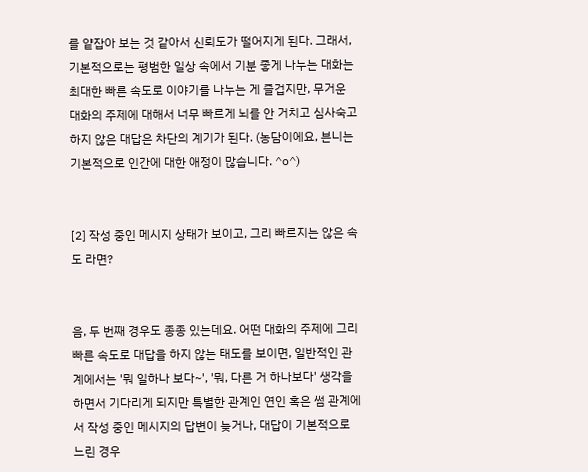를 얕잡아 보는 것 같아서 신뢰도가 떨어지게 된다. 그래서, 기본적으로는 평범한 일상 속에서 기분 좋게 나누는 대화는 최대한 빠른 속도로 이야기를 나누는 게 즐겁지만, 무거운 대화의 주제에 대해서 너무 빠르게 뇌를 안 거치고 심사숙고하지 않은 대답은 차단의 계기가 된다. (농담이에요, 븐니는 기본적으로 인간에 대한 애정이 많습니다. ^o^)


[2] 작성 중인 메시지 상태가 보이고, 그리 빠르지는 않은 속도 라면?


음, 두 번째 경우도 종종 있는데요. 어떤 대화의 주제에 그리 빠른 속도로 대답을 하지 않는 태도를 보이면, 일반적인 관계에서는 '뭐 일하나 보다~', '뭐, 다른 거 하나보다' 생각을 하면서 기다리게 되지만 특별한 관계인 연인 혹은 썸 관계에서 작성 중인 메시지의 답변이 늦거나, 대답이 기본적으로 느린 경우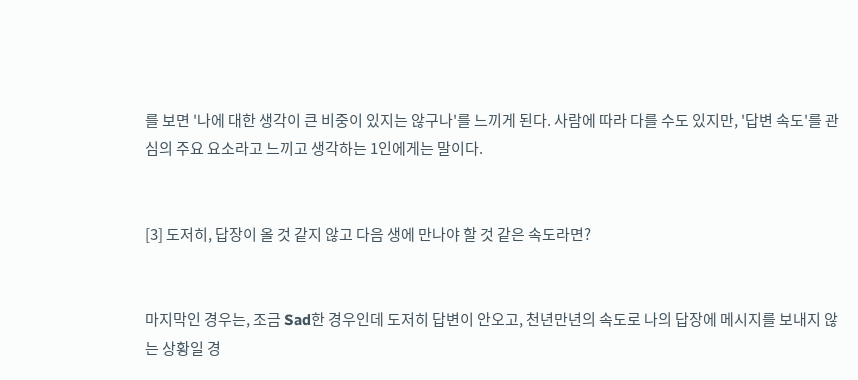를 보면 '나에 대한 생각이 큰 비중이 있지는 않구나'를 느끼게 된다. 사람에 따라 다를 수도 있지만, '답변 속도'를 관심의 주요 요소라고 느끼고 생각하는 1인에게는 말이다.


[3] 도저히, 답장이 올 것 같지 않고 다음 생에 만나야 할 것 같은 속도라면?


마지막인 경우는, 조금 Sad한 경우인데 도저히 답변이 안오고, 천년만년의 속도로 나의 답장에 메시지를 보내지 않는 상황일 경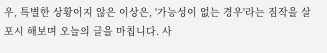우, 특별한 상황이지 않은 이상은, '가능성이 없는 경우'라는 짐작을 살포시 해보며 오늘의 글을 마칩니다. 사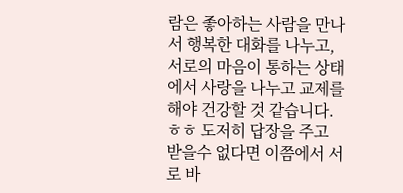람은 좋아하는 사람을 만나서 행복한 대화를 나누고, 서로의 마음이 통하는 상태에서 사랑을 나누고 교제를 해야 건강할 것 같습니다. ㅎㅎ 도저히 답장을 주고 받을수 없다면 이쯤에서 서로 바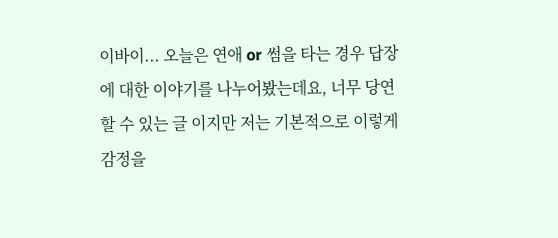이바이... 오늘은 연애 or 썸을 타는 경우 답장에 대한 이야기를 나누어봤는데요, 너무 당연할 수 있는 글 이지만 저는 기본적으로 이렇게 감정을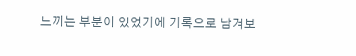느끼는 부분이 있었기에 기록으로 남겨보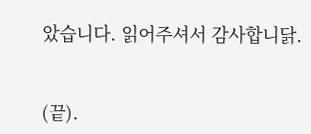았습니다. 읽어주셔서 감사합니닭.


(끝).